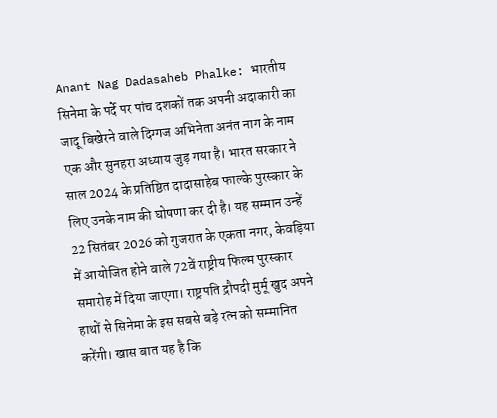Anant Nag Dadasaheb Phalke: भारतीय सिनेमा के पर्दे पर पांच दशकों तक अपनी अदाकारी का जादू बिखेरने वाले दिग्गज अभिनेता अनंत नाग के नाम एक और सुनहरा अध्याय जुड़ गया है। भारत सरकार ने साल 2024 के प्रतिष्ठित दादासाहेब फाल्के पुरस्कार के लिए उनके नाम की घोषणा कर दी है। यह सम्मान उन्हें 22 सितंबर 2026 को गुजरात के एकता नगर, केवड़िया में आयोजित होने वाले 72वें राष्ट्रीय फिल्म पुरस्कार समारोह में दिया जाएगा। राष्ट्रपति द्रौपदी मुर्मू खुद अपने हाथों से सिनेमा के इस सबसे बड़े रत्न को सम्मानित करेंगी। खास बात यह है कि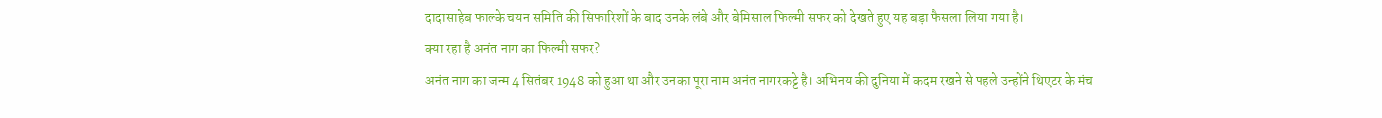दादासाहेब फाल्के चयन समिति की सिफारिशों के बाद उनके लंबे और बेमिसाल फिल्मी सफर को देखते हुए यह बड़ा फैसला लिया गया है।
क्या रहा है अनंत नाग का फिल्मी सफर?
अनंत नाग का जन्म 4 सितंबर 1948 को हुआ था और उनका पूरा नाम अनंत नागरकट्टे है। अभिनय की दुनिया में कदम रखने से पहले उन्होंने थिएटर के मंच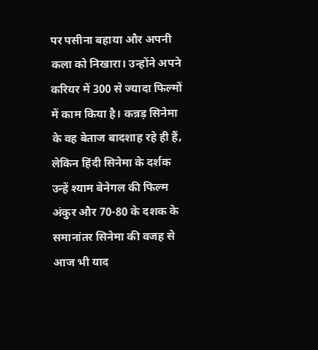पर पसीना बहाया और अपनी कला को निखारा। उन्होंने अपने करियर में 300 से ज्यादा फिल्मों में काम किया है। कन्नड़ सिनेमा के वह बेताज बादशाह रहे ही हैं, लेकिन हिंदी सिनेमा के दर्शक उन्हें श्याम बेनेगल की फिल्म अंकुर और 70-80 के दशक के समानांतर सिनेमा की वजह से आज भी याद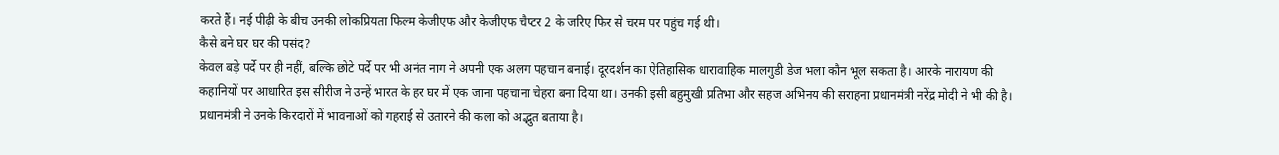करते हैं। नई पीढ़ी के बीच उनकी लोकप्रियता फिल्म केजीएफ और केजीएफ चैप्टर 2 के जरिए फिर से चरम पर पहुंच गई थी।
कैसे बने घर घर की पसंद?
केवल बड़े पर्दे पर ही नहीं, बल्कि छोटे पर्दे पर भी अनंत नाग ने अपनी एक अलग पहचान बनाई। दूरदर्शन का ऐतिहासिक धारावाहिक मालगुडी डेज भला कौन भूल सकता है। आरके नारायण की कहानियों पर आधारित इस सीरीज ने उन्हें भारत के हर घर में एक जाना पहचाना चेहरा बना दिया था। उनकी इसी बहुमुखी प्रतिभा और सहज अभिनय की सराहना प्रधानमंत्री नरेंद्र मोदी ने भी की है। प्रधानमंत्री ने उनके किरदारों में भावनाओं को गहराई से उतारने की कला को अद्भुत बताया है।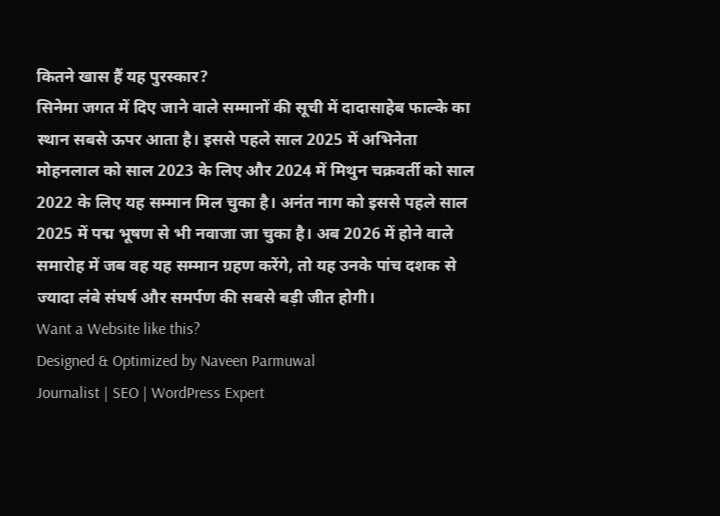कितने खास हैं यह पुरस्कार?
सिनेमा जगत में दिए जाने वाले सम्मानों की सूची में दादासाहेब फाल्के का स्थान सबसे ऊपर आता है। इससे पहले साल 2025 में अभिनेता मोहनलाल को साल 2023 के लिए और 2024 में मिथुन चक्रवर्ती को साल 2022 के लिए यह सम्मान मिल चुका है। अनंत नाग को इससे पहले साल 2025 में पद्म भूषण से भी नवाजा जा चुका है। अब 2026 में होने वाले समारोह में जब वह यह सम्मान ग्रहण करेंगे, तो यह उनके पांच दशक से ज्यादा लंबे संघर्ष और समर्पण की सबसे बड़ी जीत होगी।
Want a Website like this?
Designed & Optimized by Naveen Parmuwal
Journalist | SEO | WordPress Expert